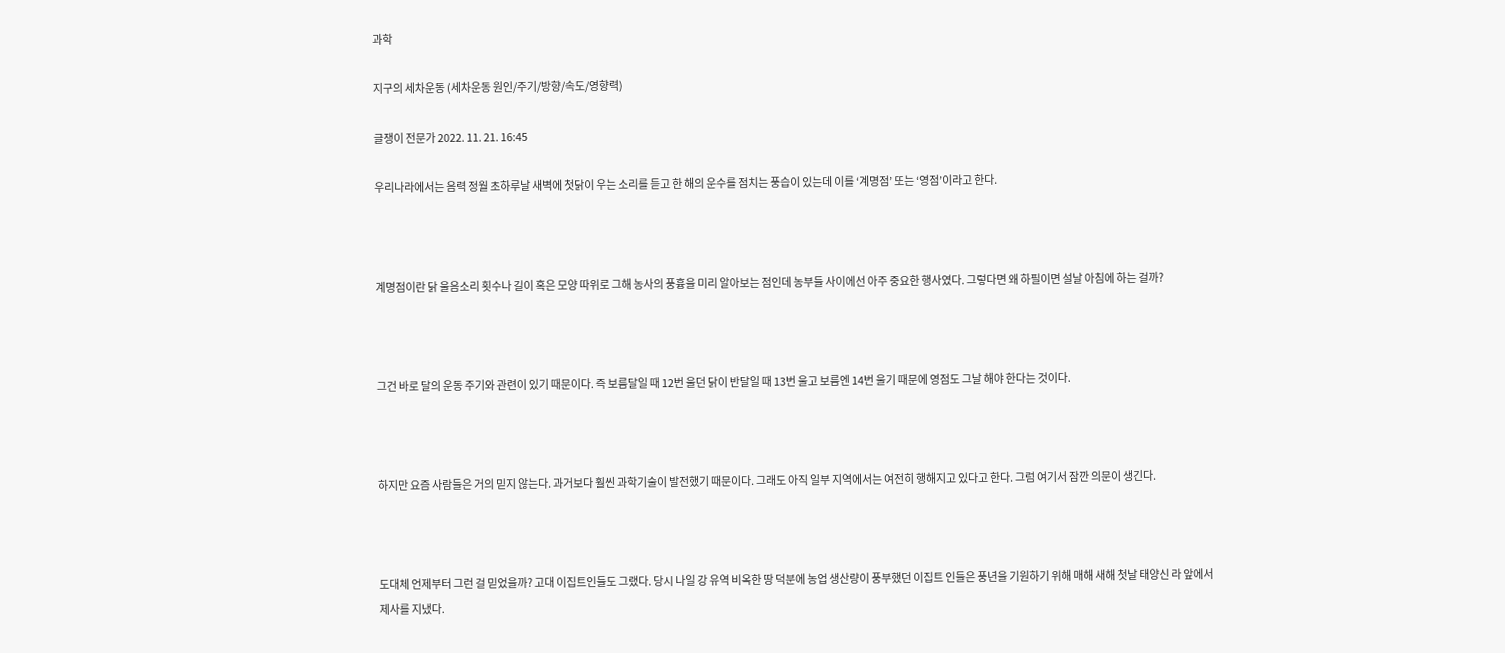과학

지구의 세차운동 (세차운동 원인/주기/방향/속도/영향력)

글쟁이 전문가 2022. 11. 21. 16:45

우리나라에서는 음력 정월 초하루날 새벽에 첫닭이 우는 소리를 듣고 한 해의 운수를 점치는 풍습이 있는데 이를 ‘계명점’ 또는 ‘영점’이라고 한다.



계명점이란 닭 울음소리 횟수나 길이 혹은 모양 따위로 그해 농사의 풍흉을 미리 알아보는 점인데 농부들 사이에선 아주 중요한 행사였다. 그렇다면 왜 하필이면 설날 아침에 하는 걸까?



그건 바로 달의 운동 주기와 관련이 있기 때문이다. 즉 보름달일 때 12번 울던 닭이 반달일 때 13번 울고 보름엔 14번 울기 때문에 영점도 그날 해야 한다는 것이다.



하지만 요즘 사람들은 거의 믿지 않는다. 과거보다 훨씬 과학기술이 발전했기 때문이다. 그래도 아직 일부 지역에서는 여전히 행해지고 있다고 한다. 그럼 여기서 잠깐 의문이 생긴다.



도대체 언제부터 그런 걸 믿었을까? 고대 이집트인들도 그랬다. 당시 나일 강 유역 비옥한 땅 덕분에 농업 생산량이 풍부했던 이집트 인들은 풍년을 기원하기 위해 매해 새해 첫날 태양신 라 앞에서 제사를 지냈다.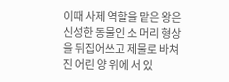이때 사제 역할을 맡은 왕은 신성한 동물인 소 머리 형상을 뒤집어쓰고 제물로 바쳐진 어린 양 위에 서 있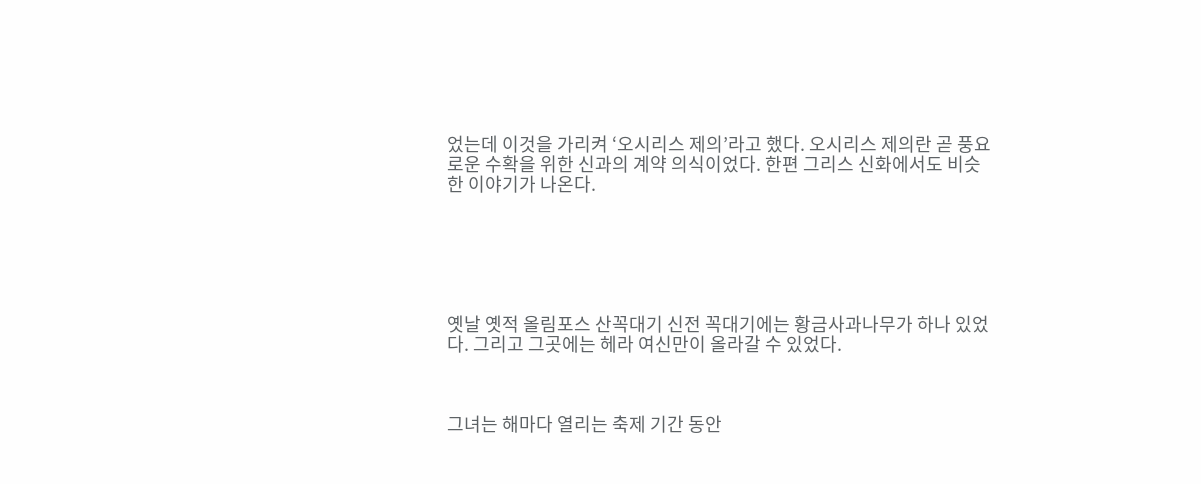었는데 이것을 가리켜 ‘오시리스 제의’라고 했다. 오시리스 제의란 곧 풍요로운 수확을 위한 신과의 계약 의식이었다. 한편 그리스 신화에서도 비슷한 이야기가 나온다.






옛날 옛적 올림포스 산꼭대기 신전 꼭대기에는 황금사과나무가 하나 있었다. 그리고 그곳에는 헤라 여신만이 올라갈 수 있었다.



그녀는 해마다 열리는 축제 기간 동안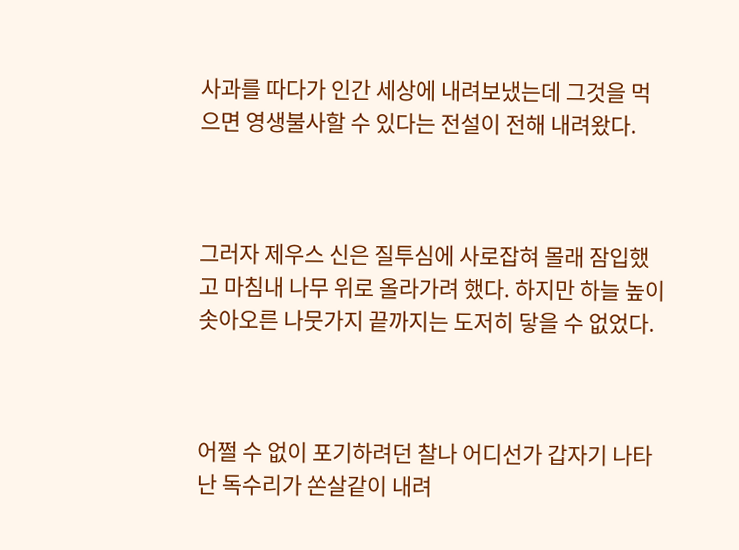사과를 따다가 인간 세상에 내려보냈는데 그것을 먹으면 영생불사할 수 있다는 전설이 전해 내려왔다.



그러자 제우스 신은 질투심에 사로잡혀 몰래 잠입했고 마침내 나무 위로 올라가려 했다. 하지만 하늘 높이 솟아오른 나뭇가지 끝까지는 도저히 닿을 수 없었다.



어쩔 수 없이 포기하려던 찰나 어디선가 갑자기 나타난 독수리가 쏜살같이 내려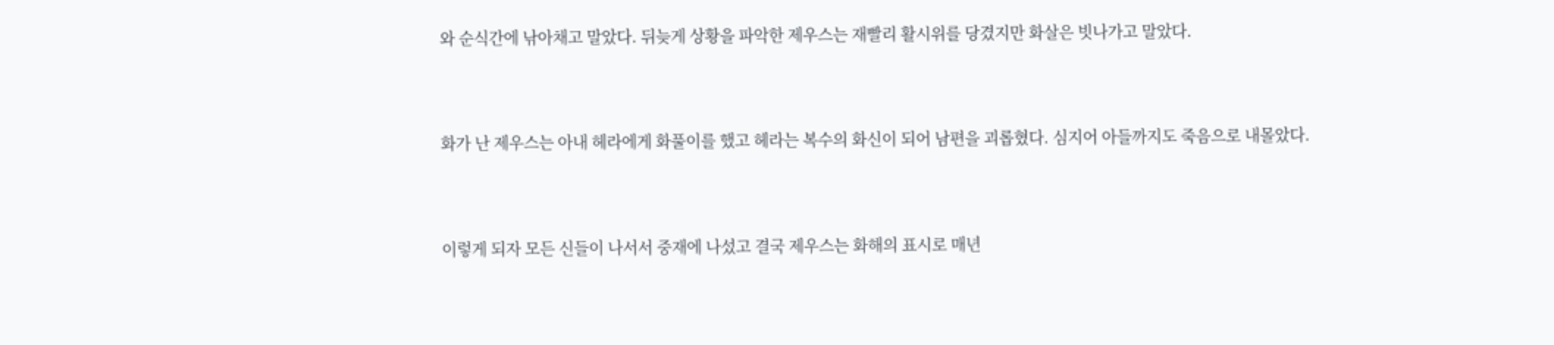와 순식간에 낚아채고 말았다. 뒤늦게 상황을 파악한 제우스는 재빨리 활시위를 당겼지만 화살은 빗나가고 말았다.



화가 난 제우스는 아내 헤라에게 화풀이를 했고 헤라는 복수의 화신이 되어 남편을 괴롭혔다. 심지어 아들까지도 죽음으로 내몰았다.



이렇게 되자 모든 신들이 나서서 중재에 나섰고 결국 제우스는 화해의 표시로 매년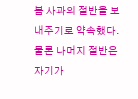봄 사과의 절반을 보내주기로 약속했다. 물론 나머지 절반은 자기가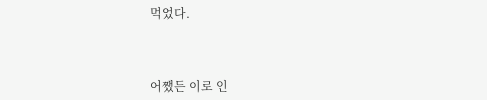먹었다.



어쨌든 이로 인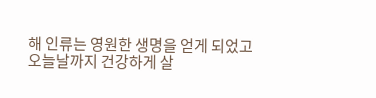해 인류는 영원한 생명을 얻게 되었고 오늘날까지 건강하게 살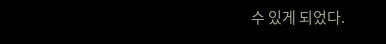수 있게 되었다.